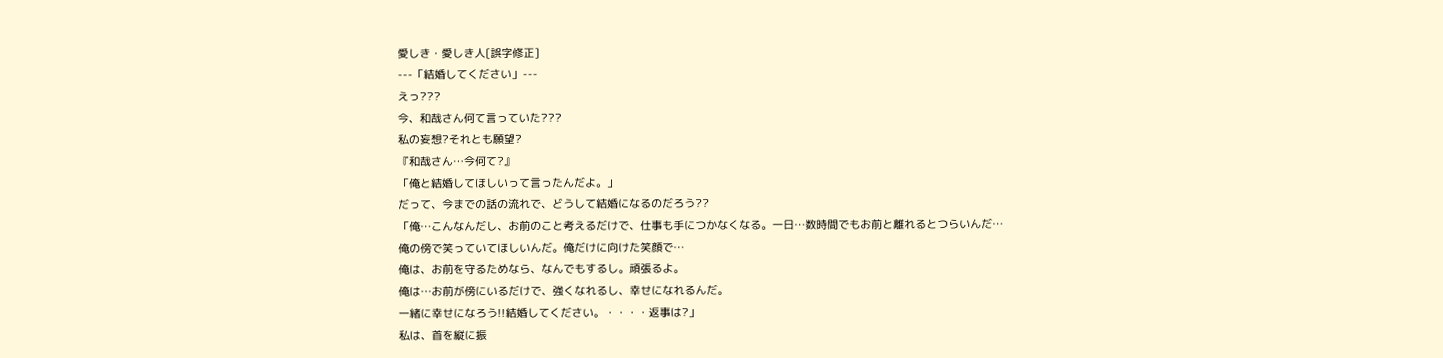愛しき・愛しき人[誤字修正]
---「結婚してください」---
えっ???
今、和哉さん何て言っていた???
私の妄想?それとも願望?
『和哉さん…今何て?』
「俺と結婚してほしいって言ったんだよ。」
だって、今までの話の流れで、どうして結婚になるのだろう??
「俺…こんなんだし、お前のこと考えるだけで、仕事も手につかなくなる。一日…数時間でもお前と離れるとつらいんだ…
俺の傍で笑っていてほしいんだ。俺だけに向けた笑顔で…
俺は、お前を守るためなら、なんでもするし。頑張るよ。
俺は…お前が傍にいるだけで、強くなれるし、幸せになれるんだ。
一緒に幸せになろう!!結婚してください。・・・・返事は?」
私は、首を縦に振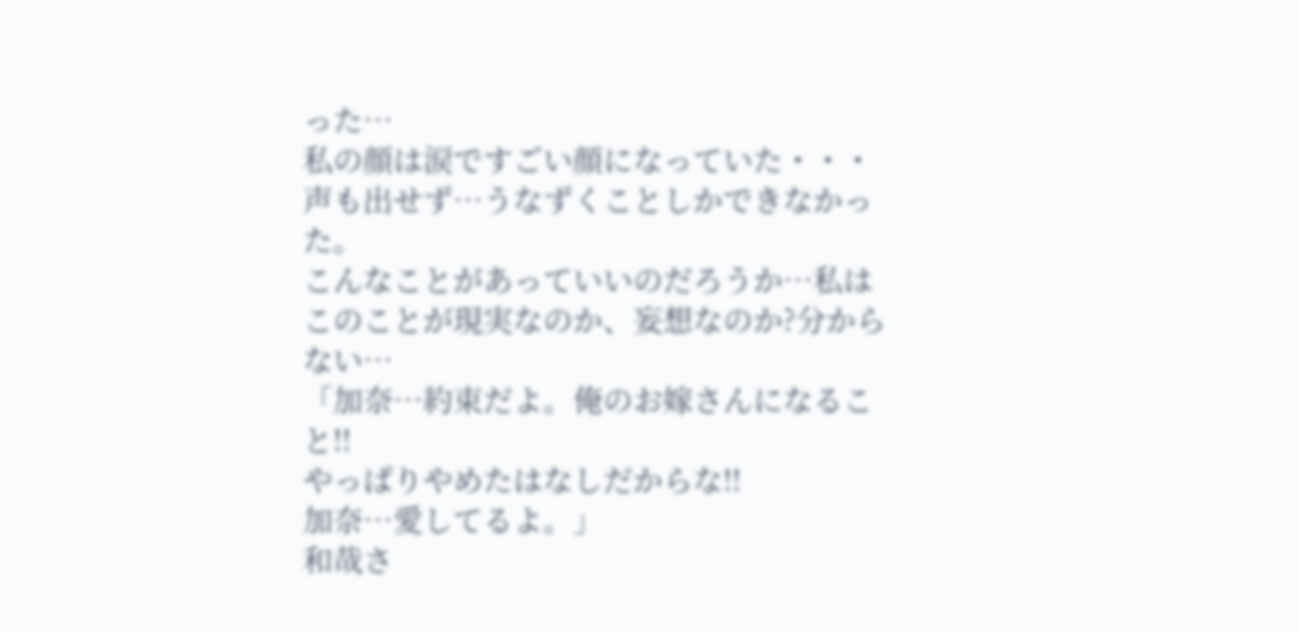った…
私の顔は涙ですごい顔になっていた・・・
声も出せず…うなずくことしかできなかった。
こんなことがあっていいのだろうか…私はこのことが現実なのか、妄想なのか?分からない…
「加奈…約束だよ。俺のお嫁さんになること!!
やっぱりやめたはなしだからな!!
加奈…愛してるよ。」
和哉さ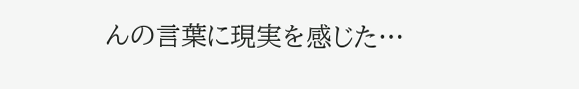んの言葉に現実を感じた…